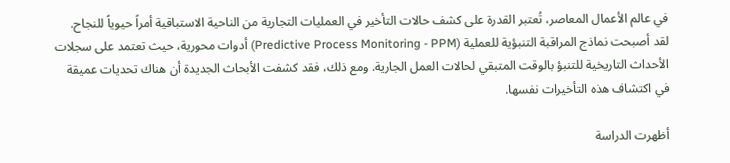في عالم الأعمال المعاصر، تُعتبر القدرة على كشف حالات التأخير في العمليات التجارية من الناحية الاستباقية أمراً حيوياً للنجاح. لقد أصبحت نماذج المراقبة التنبؤية للعملية (Predictive Process Monitoring - PPM) أدوات محورية، حيث تعتمد على سجلات الأحداث التاريخية للتنبؤ بالوقت المتبقي لحالات العمل الجارية. ومع ذلك، فقد كشفت الأبحاث الجديدة أن هناك تحديات عميقة في اكتشاف هذه التأخيرات نفسها.

أظهرت الدراسة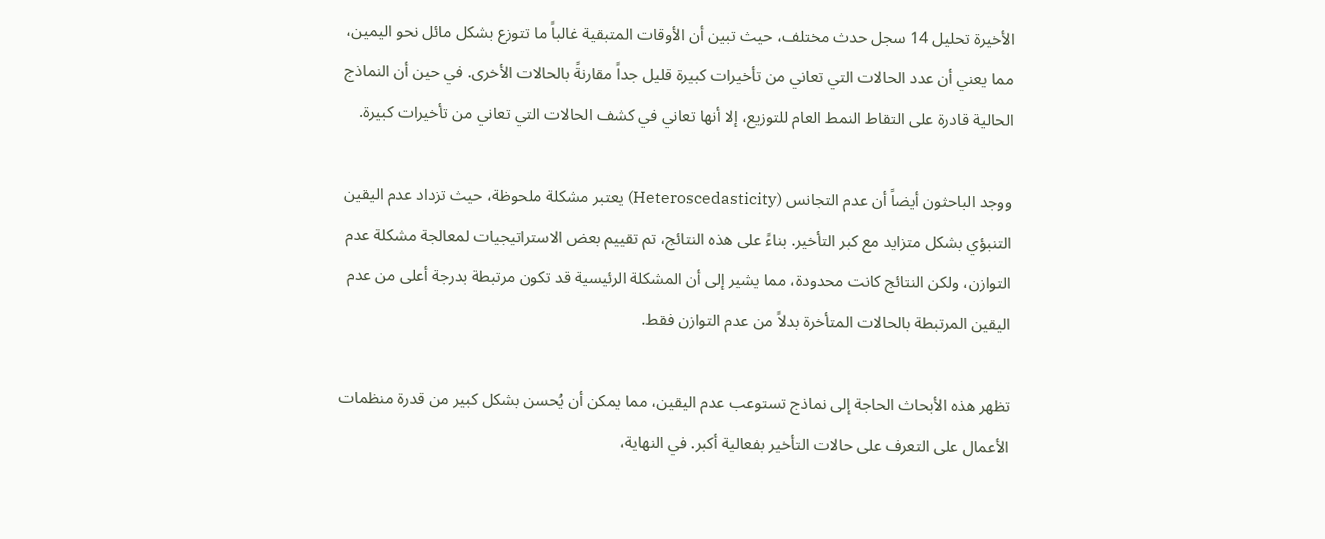الأخيرة تحليل 14 سجل حدث مختلف، حيث تبين أن الأوقات المتبقية غالباً ما تتوزع بشكل مائل نحو اليمين، مما يعني أن عدد الحالات التي تعاني من تأخيرات كبيرة قليل جداً مقارنةً بالحالات الأخرى. في حين أن النماذج الحالية قادرة على التقاط النمط العام للتوزيع، إلا أنها تعاني في كشف الحالات التي تعاني من تأخيرات كبيرة.

ووجد الباحثون أيضاً أن عدم التجانس (Heteroscedasticity) يعتبر مشكلة ملحوظة، حيث تزداد عدم اليقين التنبؤي بشكل متزايد مع كبر التأخير. بناءً على هذه النتائج، تم تقييم بعض الاستراتيجيات لمعالجة مشكلة عدم التوازن، ولكن النتائج كانت محدودة، مما يشير إلى أن المشكلة الرئيسية قد تكون مرتبطة بدرجة أعلى من عدم اليقين المرتبطة بالحالات المتأخرة بدلاً من عدم التوازن فقط.

تظهر هذه الأبحاث الحاجة إلى نماذج تستوعب عدم اليقين، مما يمكن أن يُحسن بشكل كبير من قدرة منظمات الأعمال على التعرف على حالات التأخير بفعالية أكبر. في النهاية،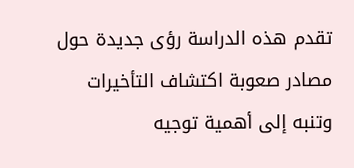تقدم هذه الدراسة رؤى جديدة حول مصادر صعوبة اكتشاف التأخيرات وتنبه إلى أهمية توجيه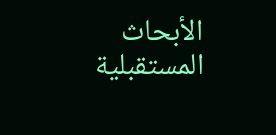الأبحاث المستقبلية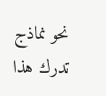نحو نماذج تدرك هذا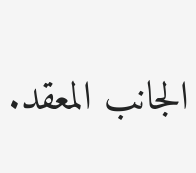الجانب المعقد.